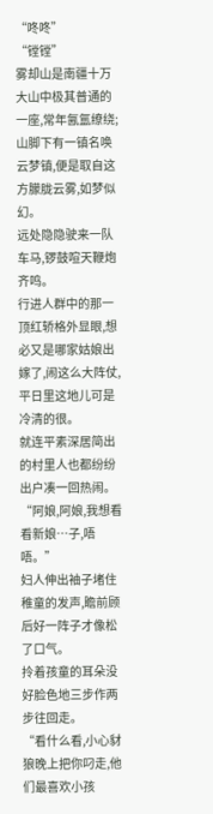“咚咚”
“镗镗”
雾却山是南疆十万大山中极其普通的一座,常年氤氲缭绕;山脚下有一镇名唤云梦镇,便是取自这方朦胧云雾,如梦似幻。
远处隐隐驶来一队车马,锣鼓喧天鞭炮齐鸣。
行进人群中的那一顶红轿格外显眼,想必又是哪家姑娘出嫁了,闹这么大阵仗,平日里这地儿可是冷清的很。
就连平素深居简出的村里人也都纷纷出户凑一回热闹。
“阿娘,阿娘,我想看看新娘…子,唔唔。”
妇人伸出袖子堵住稚童的发声,瞻前顾后好一阵子才像松了口气。
拎着孩童的耳朵没好脸色地三步作两步往回走。
“看什么看,小心豺狼晚上把你叼走,他们最喜欢小孩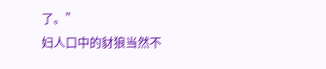了。”
妇人口中的豺狼当然不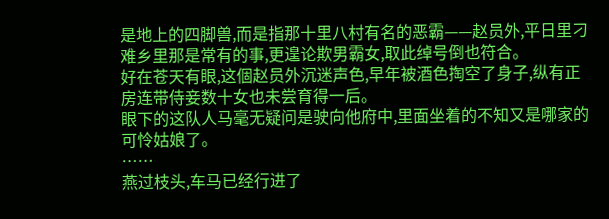是地上的四脚兽,而是指那十里八村有名的恶霸——赵员外,平日里刁难乡里那是常有的事,更遑论欺男霸女,取此绰号倒也符合。
好在苍天有眼,这個赵员外沉迷声色,早年被酒色掏空了身子,纵有正房连带侍妾数十女也未尝育得一后。
眼下的这队人马毫无疑问是驶向他府中,里面坐着的不知又是哪家的可怜姑娘了。
……
燕过枝头,车马已经行进了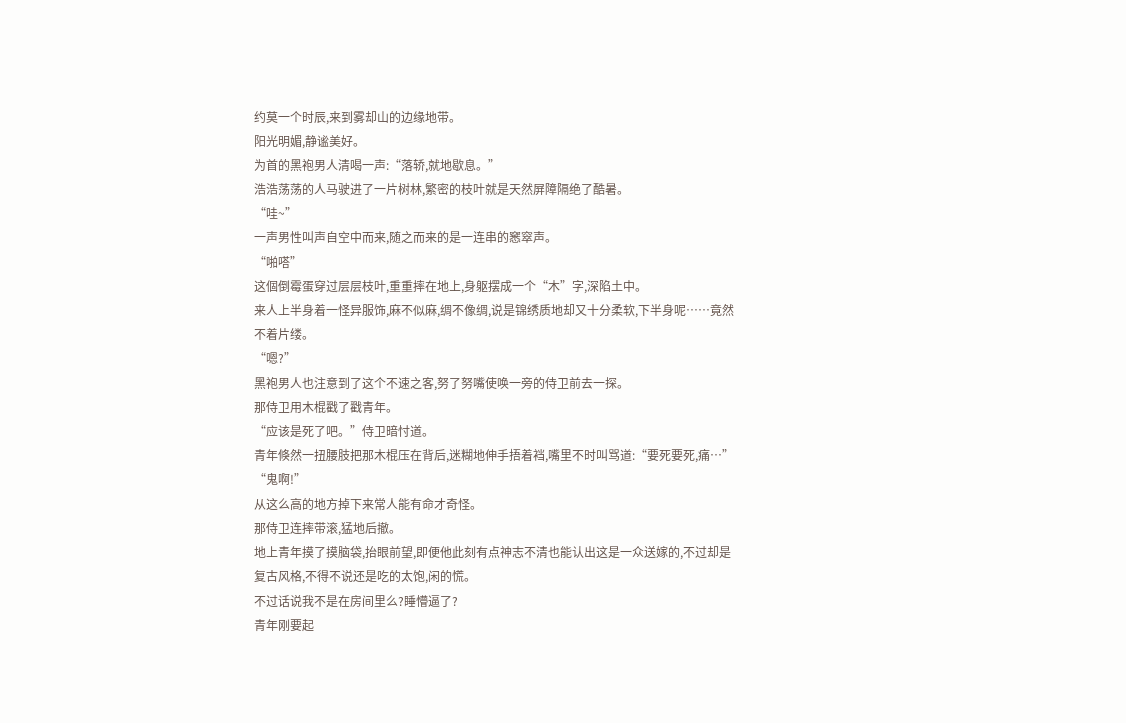约莫一个时辰,来到雾却山的边缘地带。
阳光明媚,静谧美好。
为首的黑袍男人清喝一声:“落轿,就地歇息。”
浩浩荡荡的人马驶进了一片树林,繁密的枝叶就是天然屏障隔绝了酷暑。
“哇~”
一声男性叫声自空中而来,随之而来的是一连串的窸窣声。
“啪嗒”
这個倒霉蛋穿过层层枝叶,重重摔在地上,身躯摆成一个“木”字,深陷土中。
来人上半身着一怪异服饰,麻不似麻,绸不像绸,说是锦绣质地却又十分柔软,下半身呢……竟然不着片缕。
“嗯?”
黑袍男人也注意到了这个不速之客,努了努嘴使唤一旁的侍卫前去一探。
那侍卫用木棍戳了戳青年。
“应该是死了吧。”侍卫暗忖道。
青年倏然一扭腰肢把那木棍压在背后,迷糊地伸手捂着裆,嘴里不时叫骂道:“要死要死,痛…”
“鬼啊!”
从这么高的地方掉下来常人能有命才奇怪。
那侍卫连摔带滚,猛地后撤。
地上青年摸了摸脑袋,抬眼前望,即便他此刻有点神志不清也能认出这是一众送嫁的,不过却是复古风格,不得不说还是吃的太饱,闲的慌。
不过话说我不是在房间里么?睡懵逼了?
青年刚要起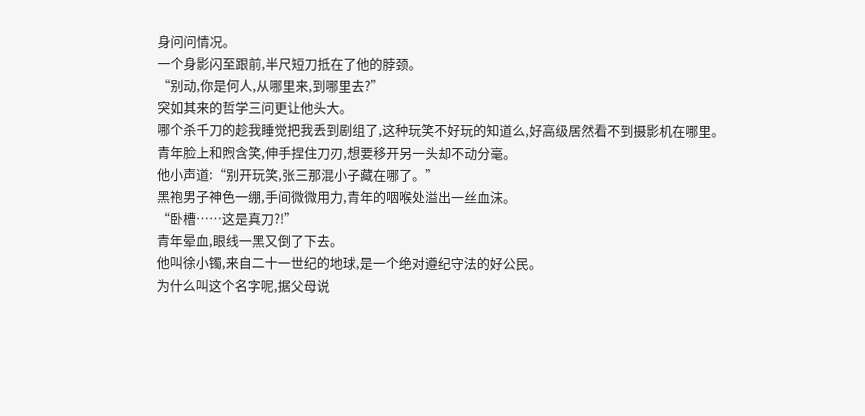身问问情况。
一个身影闪至跟前,半尺短刀抵在了他的脖颈。
“别动,你是何人,从哪里来,到哪里去?”
突如其来的哲学三问更让他头大。
哪个杀千刀的趁我睡觉把我丢到剧组了,这种玩笑不好玩的知道么,好高级居然看不到摄影机在哪里。
青年脸上和煦含笑,伸手捏住刀刃,想要移开另一头却不动分毫。
他小声道:“别开玩笑,张三那混小子藏在哪了。”
黑袍男子神色一绷,手间微微用力,青年的咽喉处溢出一丝血沫。
“卧槽……这是真刀?!”
青年晕血,眼线一黑又倒了下去。
他叫徐小镯,来自二十一世纪的地球,是一个绝对遵纪守法的好公民。
为什么叫这个名字呢,据父母说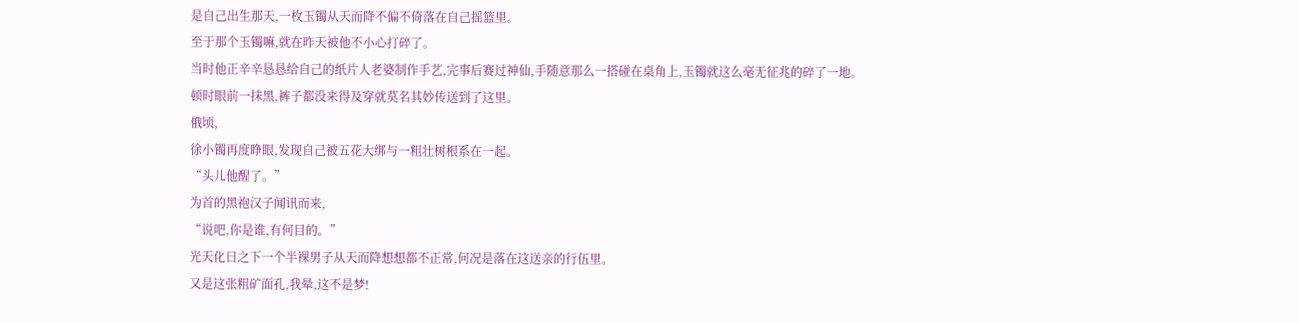是自己出生那天,一枚玉镯从天而降不偏不倚落在自己摇篮里。
至于那个玉镯嘛,就在昨天被他不小心打碎了。
当时他正辛辛恳恳给自己的纸片人老婆制作手艺,完事后赛过神仙,手随意那么一搭碰在桌角上,玉镯就这么毫无征兆的碎了一地。
顿时眼前一抹黑,裤子都没来得及穿就莫名其妙传送到了这里。
俄顷,
徐小镯再度睁眼,发现自己被五花大绑与一粗壮树根系在一起。
“头儿他醒了。”
为首的黑袍汉子闻讯而来,
“说吧,你是谁,有何目的。”
光天化日之下一个半裸男子从天而降想想都不正常,何况是落在这送亲的行伍里。
又是这张粗矿面孔,我晕,这不是梦!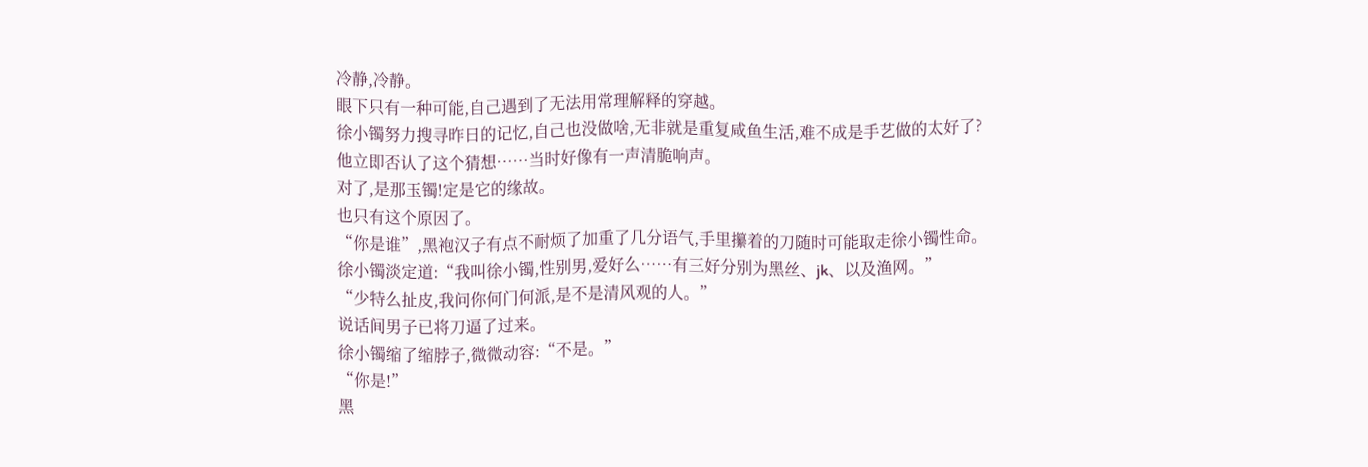冷静,冷静。
眼下只有一种可能,自己遇到了无法用常理解释的穿越。
徐小镯努力搜寻昨日的记忆,自己也没做啥,无非就是重复咸鱼生活,难不成是手艺做的太好了?
他立即否认了这个猜想……当时好像有一声清脆响声。
对了,是那玉镯!定是它的缘故。
也只有这个原因了。
“你是谁”,黑袍汉子有点不耐烦了加重了几分语气,手里攥着的刀随时可能取走徐小镯性命。
徐小镯淡定道:“我叫徐小镯,性别男,爱好么……有三好分别为黑丝、jk、以及渔网。”
“少特么扯皮,我问你何门何派,是不是清风观的人。”
说话间男子已将刀逼了过来。
徐小镯缩了缩脖子,微微动容:“不是。”
“你是!”
黑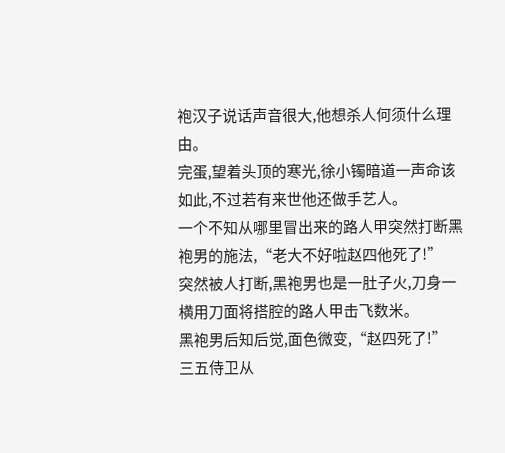袍汉子说话声音很大,他想杀人何须什么理由。
完蛋,望着头顶的寒光,徐小镯暗道一声命该如此,不过若有来世他还做手艺人。
一个不知从哪里冒出来的路人甲突然打断黑袍男的施法,“老大不好啦赵四他死了!”
突然被人打断,黑袍男也是一肚子火,刀身一横用刀面将搭腔的路人甲击飞数米。
黑袍男后知后觉,面色微变,“赵四死了!”
三五侍卫从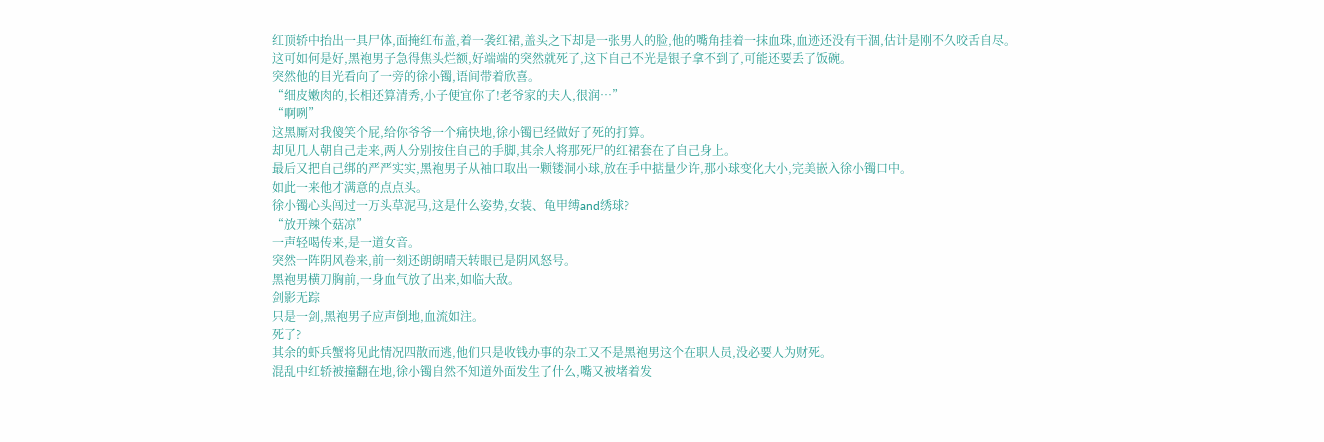红顶轿中抬出一具尸体,面掩红布盖,着一袭红裙,盖头之下却是一张男人的脸,他的嘴角挂着一抹血珠,血迹还没有干涸,估计是刚不久咬舌自尽。
这可如何是好,黑袍男子急得焦头烂额,好端端的突然就死了,这下自己不光是银子拿不到了,可能还要丢了饭碗。
突然他的目光看向了一旁的徐小镯,语间带着欣喜。
“细皮嫩肉的,长相还算清秀,小子便宜你了!老爷家的夫人,很润…”
“啊咧”
这黑厮对我傻笑个屁,给你爷爷一个痛快地,徐小镯已经做好了死的打算。
却见几人朝自己走来,两人分别按住自己的手脚,其余人将那死尸的红裙套在了自己身上。
最后又把自己绑的严严实实,黑袍男子从袖口取出一颗镂洞小球,放在手中掂量少许,那小球变化大小,完美嵌入徐小镯口中。
如此一来他才满意的点点头。
徐小镯心头闯过一万头草泥马,这是什么姿势,女装、龟甲缚and绣球?
“放开辣个菇凉”
一声轻喝传来,是一道女音。
突然一阵阴风卷来,前一刻还朗朗晴天转眼已是阴风怒号。
黑袍男横刀胸前,一身血气放了出来,如临大敌。
剑影无踪
只是一剑,黑袍男子应声倒地,血流如注。
死了?
其余的虾兵蟹将见此情况四散而逃,他们只是收钱办事的杂工又不是黑袍男这个在职人员,没必要人为财死。
混乱中红轿被撞翻在地,徐小镯自然不知道外面发生了什么,嘴又被堵着发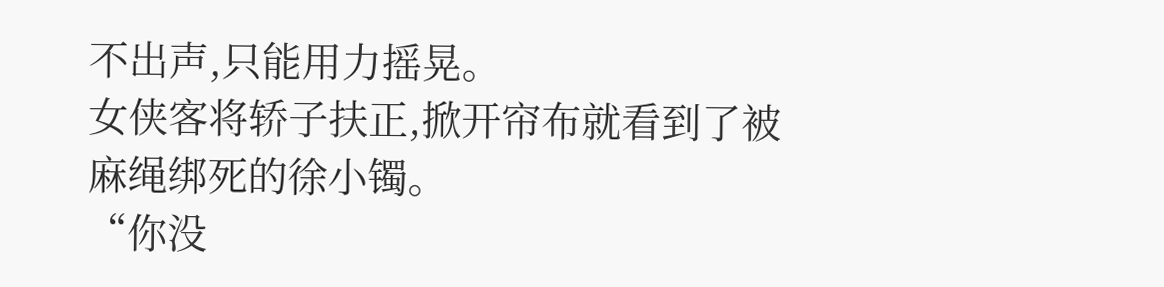不出声,只能用力摇晃。
女侠客将轿子扶正,掀开帘布就看到了被麻绳绑死的徐小镯。
“你没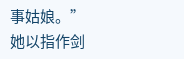事姑娘。”
她以指作剑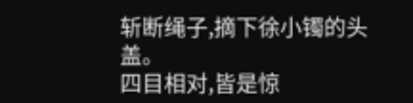斩断绳子,摘下徐小镯的头盖。
四目相对,皆是惊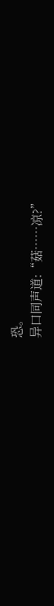恐。
异口同声道:“菇……凉?”